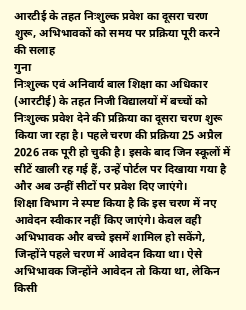आरटीई के तहत निःशुल्क प्रवेश का दूसरा चरण शुरू, अभिभावकों को समय पर प्रक्रिया पूरी करने की सलाह
गुना
निःशुल्क एवं अनिवार्य बाल शिक्षा का अधिकार (आरटीई) के तहत निजी विद्यालयों में बच्चों को निःशुल्क प्रवेश देने की प्रक्रिया का दूसरा चरण शुरू किया जा रहा है। पहले चरण की प्रक्रिया 25 अप्रैल 2026 तक पूरी हो चुकी है। इसके बाद जिन स्कूलों में सीटें खाली रह गई हैं, उन्हें पोर्टल पर दिखाया गया है और अब उन्हीं सीटों पर प्रवेश दिए जाएंगे।
शिक्षा विभाग ने स्पष्ट किया है कि इस चरण में नए आवेदन स्वीकार नहीं किए जाएंगे। केवल वही अभिभावक और बच्चे इसमें शामिल हो सकेंगे, जिन्होंने पहले चरण में आवेदन किया था। ऐसे अभिभावक जिन्होंने आवेदन तो किया था, लेकिन किसी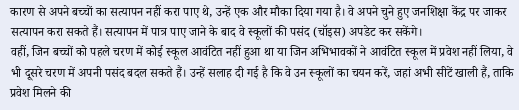कारण से अपने बच्चों का सत्यापन नहीं करा पाए थे, उन्हें एक और मौका दिया गया है। वे अपने चुने हुए जनशिक्षा केंद्र पर जाकर सत्यापन करा सकते हैं। सत्यापन में पात्र पाए जाने के बाद वे स्कूलों की पसंद (चॉइस) अपडेट कर सकेंगे।
वहीं, जिन बच्चों को पहले चरण में कोई स्कूल आवंटित नहीं हुआ था या जिन अभिभावकों ने आवंटित स्कूल में प्रवेश नहीं लिया, वे भी दूसरे चरण में अपनी पसंद बदल सकते हैं। उन्हें सलाह दी गई है कि वे उन स्कूलों का चयन करें, जहां अभी सीटें खाली हैं, ताकि प्रवेश मिलने की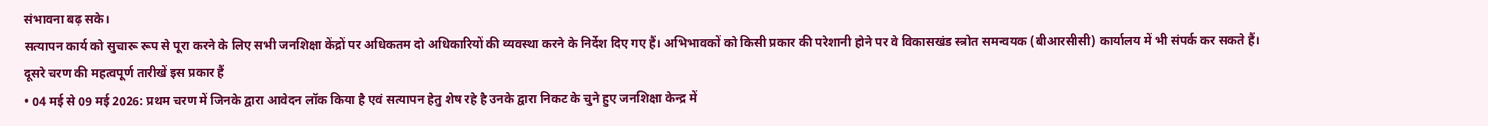संभावना बढ़ सके।
सत्यापन कार्य को सुचारू रूप से पूरा करने के लिए सभी जनशिक्षा केंद्रों पर अधिकतम दो अधिकारियों की व्यवस्था करने के निर्देश दिए गए हैं। अभिभावकों को किसी प्रकार की परेशानी होने पर वे विकासखंड स्त्रोत समन्वयक (बीआरसीसी) कार्यालय में भी संपर्क कर सकते हैं।
दूसरे चरण की महत्वपूर्ण तारीखें इस प्रकार हैं
• 04 मई से 09 मई 2026: प्रथम चरण में जिनके द्वारा आवेदन लॉक किया है एवं सत्यापन हेतु शेष रहे है उनके द्वारा निकट के चुने हुए जनशिक्षा केन्द्र में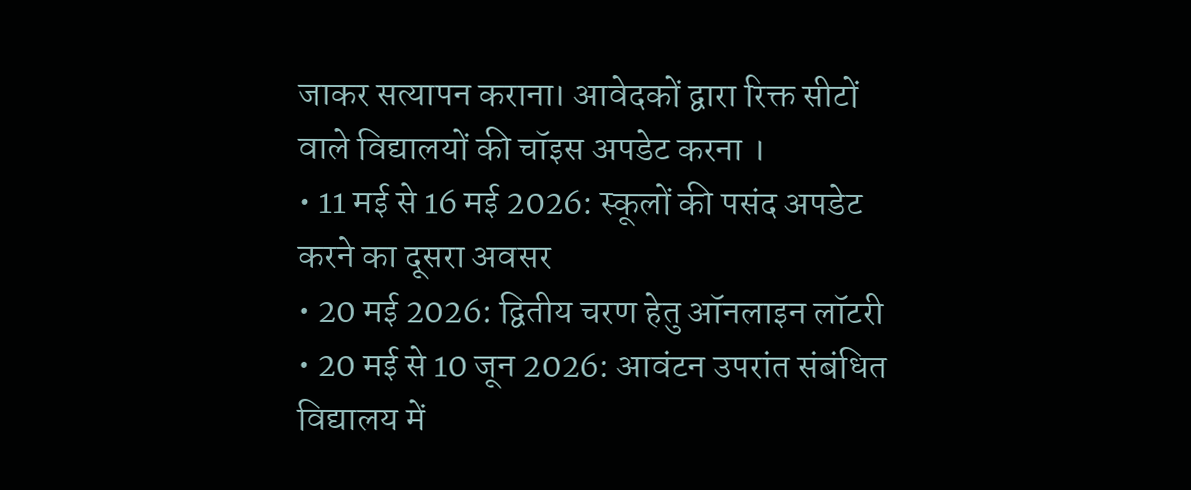जाकर सत्यापन कराना। आवेदकों द्वारा रिक्त सीटों वाले विद्यालयों की चॉइस अपडेट करना ।
• 11 मई से 16 मई 2026: स्कूलों की पसंद अपडेट करने का दूसरा अवसर
• 20 मई 2026: द्वितीय चरण हेतु ऑनलाइन लॉटरी
• 20 मई से 10 जून 2026: आवंटन उपरांत संबंधित विद्यालय में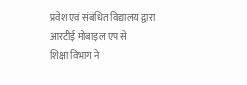प्रवेश एवं संबंधित विद्यालय द्वारा आरटीई मोबाइल एप से
शिक्षा विभाग ने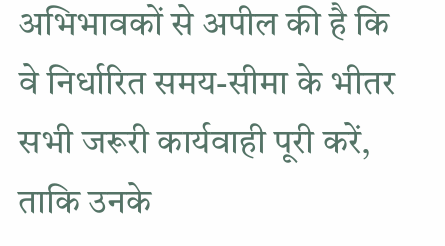अभिभावकों से अपील की है कि वे निर्धारित समय-सीमा के भीतर सभी जरूरी कार्यवाही पूरी करें, ताकि उनके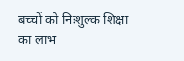बच्चों को निःशुल्क शिक्षा
का लाभ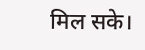मिल सके।